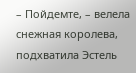– Пойдемте, – велела снежная королева, подхватила Эстель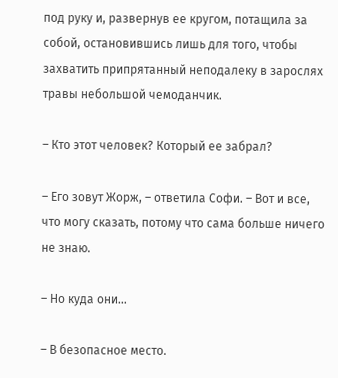под руку и, развернув ее кругом, потащила за собой, остановившись лишь для того, чтобы захватить припрятанный неподалеку в зарослях травы небольшой чемоданчик.

– Кто этот человек? Который ее забрал?

– Его зовут Жорж, – ответила Софи. – Вот и все, что могу сказать, потому что сама больше ничего не знаю.

– Но куда они…

– В безопасное место.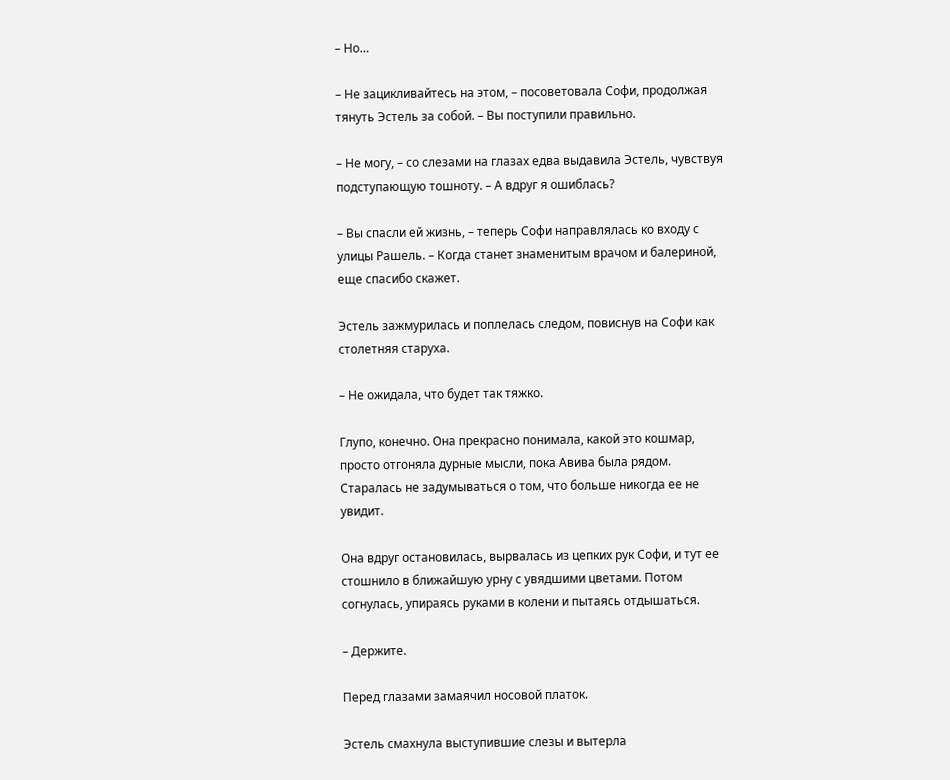– Но…

– Не зацикливайтесь на этом, – посоветовала Софи, продолжая тянуть Эстель за собой. – Вы поступили правильно.

– Не могу, – со слезами на глазах едва выдавила Эстель, чувствуя подступающую тошноту. – А вдруг я ошиблась?

– Вы спасли ей жизнь, – теперь Софи направлялась ко входу с улицы Рашель. – Когда станет знаменитым врачом и балериной, еще спасибо скажет.

Эстель зажмурилась и поплелась следом, повиснув на Софи как столетняя старуха.

– Не ожидала, что будет так тяжко.

Глупо, конечно. Она прекрасно понимала, какой это кошмар, просто отгоняла дурные мысли, пока Авива была рядом. Старалась не задумываться о том, что больше никогда ее не увидит.

Она вдруг остановилась, вырвалась из цепких рук Софи, и тут ее стошнило в ближайшую урну с увядшими цветами. Потом согнулась, упираясь руками в колени и пытаясь отдышаться.

– Держите.

Перед глазами замаячил носовой платок.

Эстель смахнула выступившие слезы и вытерла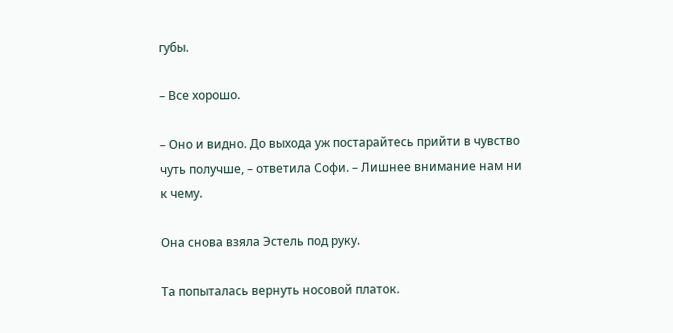губы.

– Все хорошо.

– Оно и видно. До выхода уж постарайтесь прийти в чувство чуть получше, – ответила Софи. – Лишнее внимание нам ни к чему.

Она снова взяла Эстель под руку.

Та попыталась вернуть носовой платок.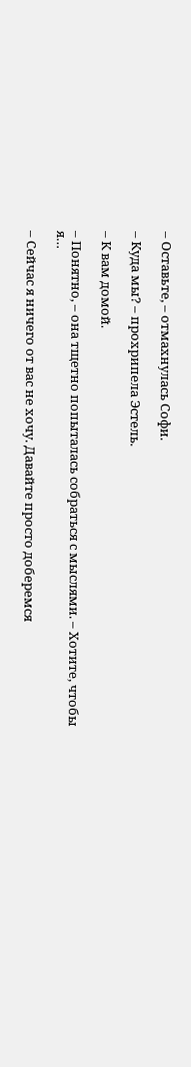– Оставьте, – отмахнулась Софи.

– Куда мы? – прохрипела Эстель.

– К вам домой.

– Понятно, – она тщетно попыталась собраться с мыслями. – Хотите, чтобы я…

– Сейчас я ничего от вас не хочу. Давайте просто доберемся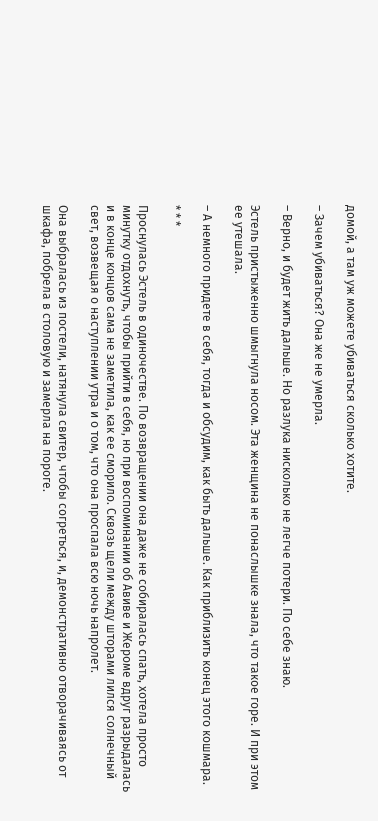домой, а там уж можете убиваться сколько хотите.

– Зачем убиваться? Она же не умерла.

– Верно, и будет жить дальше. Но разлука нисколько не легче потери. По себе знаю.

Эстель пристыженно шмыгнула носом. Эта женщина не понаслышке знала, что такое горе. И при этом ее утешала.

– А немного придете в себя, тогда и обсудим, как быть дальше. Как приблизить конец этого кошмара.

* * *

Проснулась Эстель в одиночестве. По возвращении она даже не собиралась спать, хотела просто минутку отдохнуть, чтобы прийти в себя, но при воспоминании об Авиве и Жероме вдруг разрыдалась и в конце концов сама не заметила, как ее сморило. Сквозь щели между шторами лился солнечный свет, возвещая о наступлении утра и о том, что она проспала всю ночь напролет.

Она выбралась из постели, натянула свитер, чтобы согреться, и, демонстративно отворачиваясь от шкафа, побрела в столовую и замерла на пороге.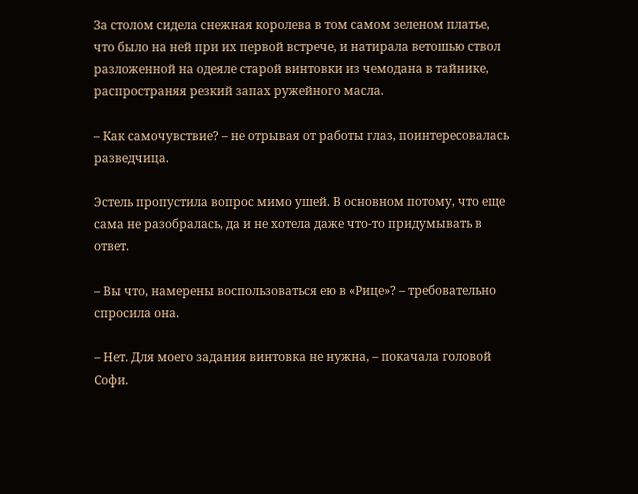За столом сидела снежная королева в том самом зеленом платье, что было на ней при их первой встрече, и натирала ветошью ствол разложенной на одеяле старой винтовки из чемодана в тайнике, распространяя резкий запах ружейного масла.

– Как самочувствие? – не отрывая от работы глаз, поинтересовалась разведчица.

Эстель пропустила вопрос мимо ушей. В основном потому, что еще сама не разобралась, да и не хотела даже что-то придумывать в ответ.

– Вы что, намерены воспользоваться ею в «Рице»? – требовательно спросила она.

– Нет. Для моего задания винтовка не нужна, – покачала головой Софи.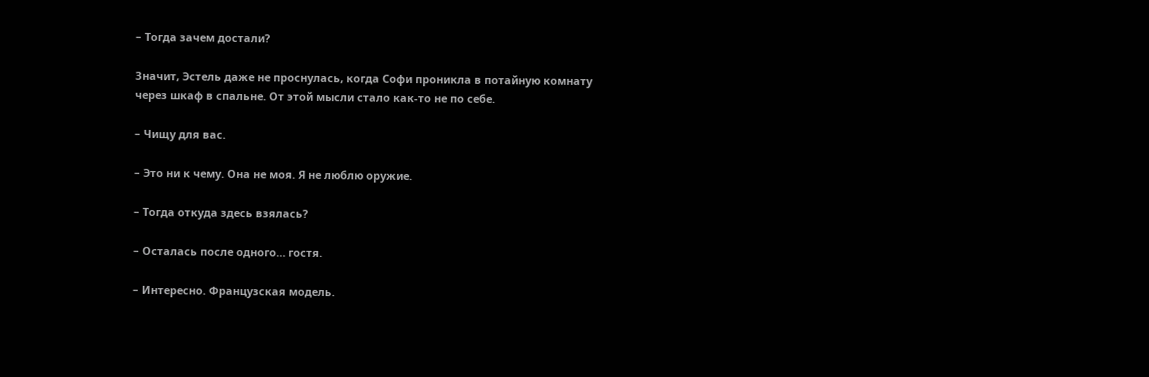– Тогда зачем достали?

Значит, Эстель даже не проснулась, когда Софи проникла в потайную комнату через шкаф в спальне. От этой мысли стало как-то не по себе.

– Чищу для вас.

– Это ни к чему. Она не моя. Я не люблю оружие.

– Тогда откуда здесь взялась?

– Осталась после одного… гостя.

– Интересно. Французская модель.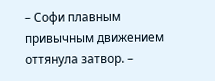– Софи плавным привычным движением оттянула затвор. –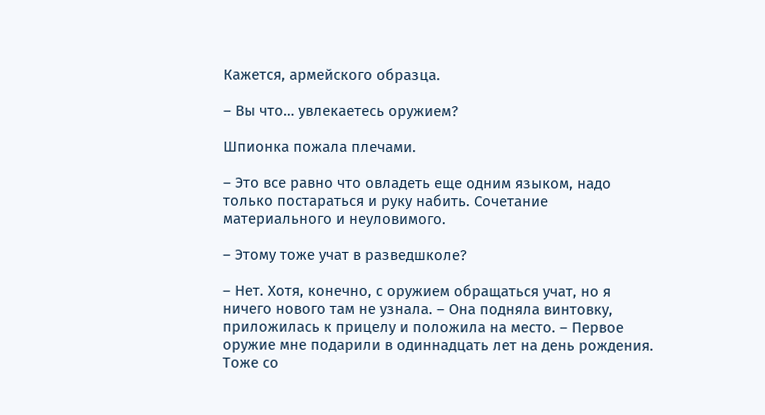Кажется, армейского образца.

– Вы что… увлекаетесь оружием?

Шпионка пожала плечами.

– Это все равно что овладеть еще одним языком, надо только постараться и руку набить. Сочетание материального и неуловимого.

– Этому тоже учат в разведшколе?

– Нет. Хотя, конечно, с оружием обращаться учат, но я ничего нового там не узнала. – Она подняла винтовку, приложилась к прицелу и положила на место. – Первое оружие мне подарили в одиннадцать лет на день рождения. Тоже со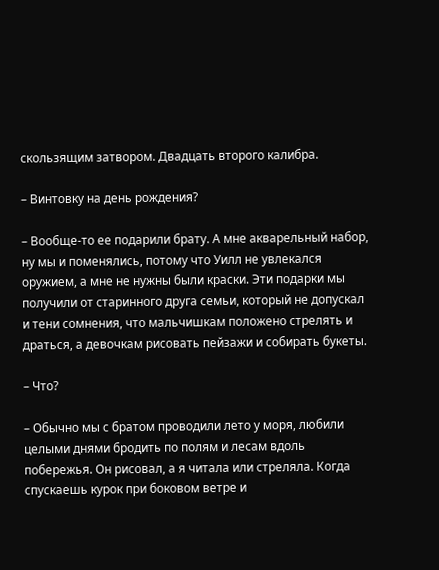скользящим затвором. Двадцать второго калибра.

– Винтовку на день рождения?

– Вообще-то ее подарили брату. А мне акварельный набор, ну мы и поменялись, потому что Уилл не увлекался оружием, а мне не нужны были краски. Эти подарки мы получили от старинного друга семьи, который не допускал и тени сомнения, что мальчишкам положено стрелять и драться, а девочкам рисовать пейзажи и собирать букеты.

– Что?

– Обычно мы с братом проводили лето у моря, любили целыми днями бродить по полям и лесам вдоль побережья. Он рисовал, а я читала или стреляла. Когда спускаешь курок при боковом ветре и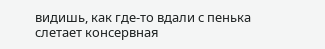видишь, как где-то вдали с пенька слетает консервная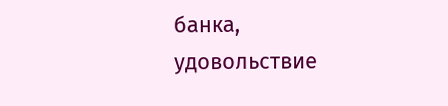банка, удовольствие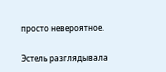просто невероятное.

Эстель разглядывала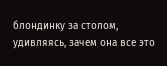блондинку за столом, удивляясь, зачем она все это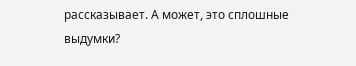рассказывает. А может, это сплошные выдумки?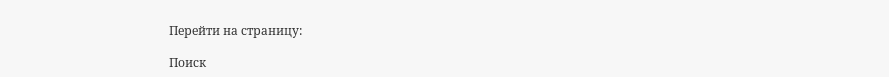Перейти на страницу:

Поиск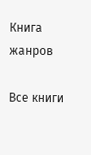Книга жанров

Все книги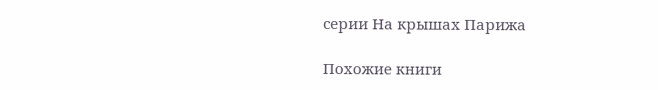серии На крышах Парижа

Похожие книги